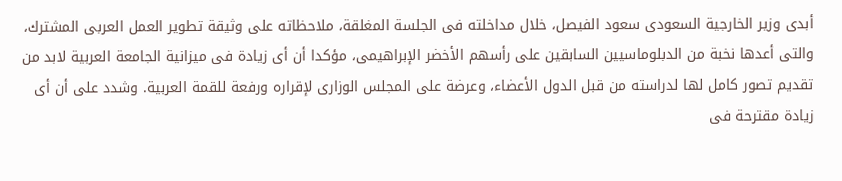أبدى وزير الخارجية السعودى سعود الفيصل، خلال مداخلته فى الجلسة المغلقة، ملاحظاته على وثيقة تطوير العمل العربى المشترك، والتى أعدها نخبة من الدبلوماسيين السابقين على رأسهم الأخضر الإبراهيمى، مؤكدا أن أى زيادة فى ميزانية الجامعة العربية لابد من تقديم تصور كامل لها لدراسته من قبل الدول الأعضاء، وعرضة على المجلس الوزارى لإقراره ورفعة للقمة العربية. وشدد على أن أى زيادة مقترحة فى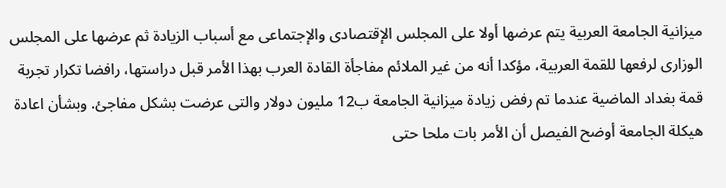ميزانية الجامعة العربية يتم عرضها أولا على المجلس الإقتصادى والإجتماعى مع أسباب الزيادة ثم عرضها على المجلس الوزارى لرفعها للقمة العربية، مؤكدا أنه من غير الملائم مفاجأة القادة العرب بهذا الأمر قبل دراستها، رافضا تكرار تجربة قمة بغداد الماضية عندما تم رفض زيادة ميزانية الجامعة ب12 مليون دولار والتى عرضت بشكل مفاجئ. وبشأن اعادة هيكلة الجامعة أوضح الفيصل أن الأمر بات ملحا حتى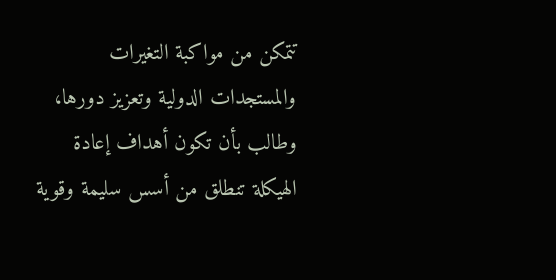تتمكن من مواكبة التغيرات والمستجدات الدولية وتعزيز دورها، وطالب بأن تكون أهداف إعادة الهيكلة تنطلق من أسس سليمة وقوية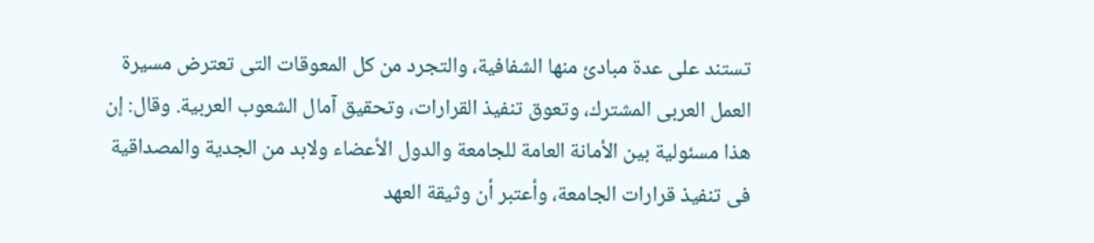تستند على عدة مبادئ منها الشفافية، والتجرد من كل المعوقات التى تعترض مسيرة العمل العربى المشترك، وتعوق تنفيذ القرارات، وتحقيق آمال الشعوب العربية. وقال: إن هذا مسئولية بين الأمانة العامة للجامعة والدول الأعضاء ولابد من الجدية والمصداقية فى تنفيذ قرارات الجامعة، وأعتبر أن وثيقة العهد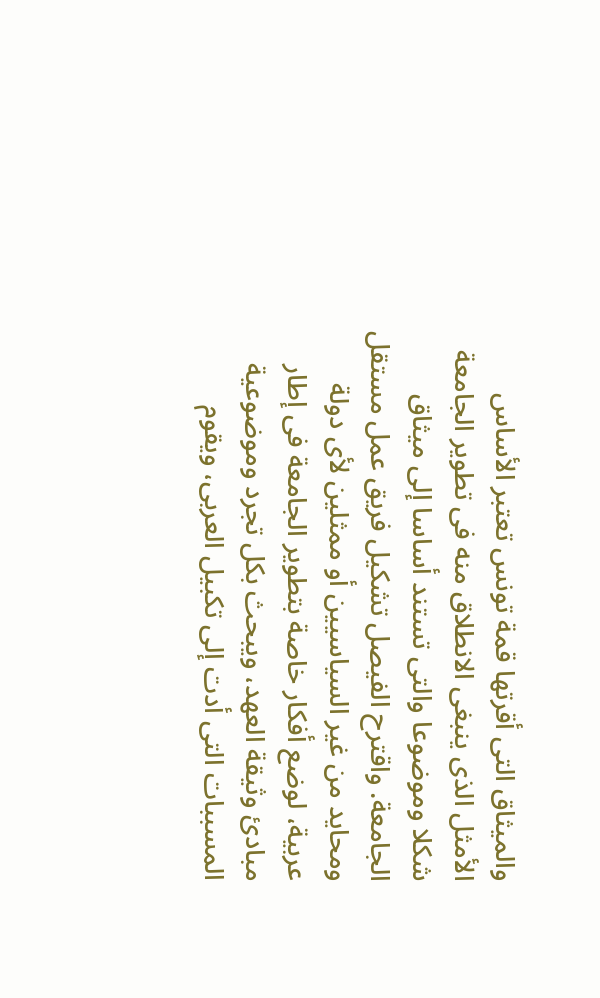والميثاق التى أقرتها قمة تونس تعتبر الأساس الأمثل الذى ينبغى الانطلاق منه فى تطوير الجامعة شكلا وموضوعا والتى تستند أساسا إلى ميثاق الجامعة. واقترح الفيصل تشكيل فريق عمل مستقل ومحايد من غير السياسيين أو ممثلين لأى دولة عربية، لوضع أفكار خاصة بتطوير الجامعة فى إطار مبادئ وثيقة العهد، ويبحث بكل تجرد وموضوعية المسببات التى أدت إلى تكبيل العربى، ويقوم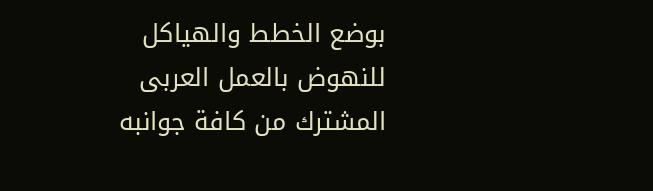بوضع الخطط والهياكل للنهوض بالعمل العربى المشترك من كافة جوانبه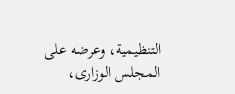التنظيمية، وعرضه على المجلس الوزارى،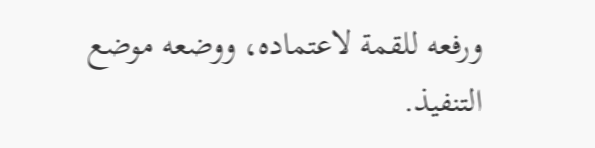ورفعه للقمة لاعتماده، ووضعه موضع التنفيذ.